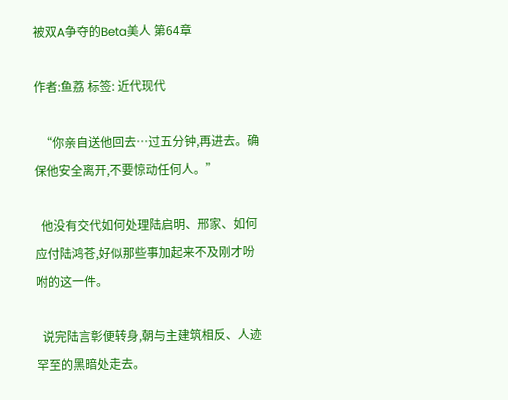被双A争夺的Beta美人 第64章

作者:鱼荔 标签: 近代现代

  “你亲自送他回去…过五分钟,再进去。确保他安全离开,不要惊动任何人。”

  他没有交代如何处理陆启明、邢家、如何应付陆鸿苍,好似那些事加起来不及刚才吩咐的这一件。

  说完陆言彰便转身,朝与主建筑相反、人迹罕至的黑暗处走去。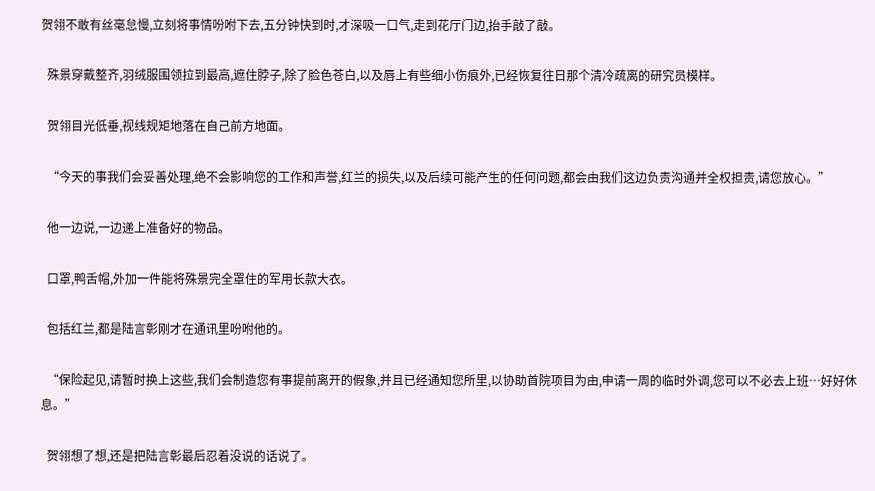贺翎不敢有丝毫怠慢,立刻将事情吩咐下去,五分钟快到时,才深吸一口气,走到花厅门边,抬手敲了敲。

  殊景穿戴整齐,羽绒服围领拉到最高,遮住脖子,除了脸色苍白,以及唇上有些细小伤痕外,已经恢复往日那个清冷疏离的研究员模样。

  贺翎目光低垂,视线规矩地落在自己前方地面。

  “今天的事我们会妥善处理,绝不会影响您的工作和声誉,红兰的损失,以及后续可能产生的任何问题,都会由我们这边负责沟通并全权担责,请您放心。”

  他一边说,一边递上准备好的物品。

  口罩,鸭舌帽,外加一件能将殊景完全罩住的军用长款大衣。

  包括红兰,都是陆言彰刚才在通讯里吩咐他的。

  “保险起见,请暂时换上这些,我们会制造您有事提前离开的假象,并且已经通知您所里,以协助首院项目为由,申请一周的临时外调,您可以不必去上班…好好休息。”

  贺翎想了想,还是把陆言彰最后忍着没说的话说了。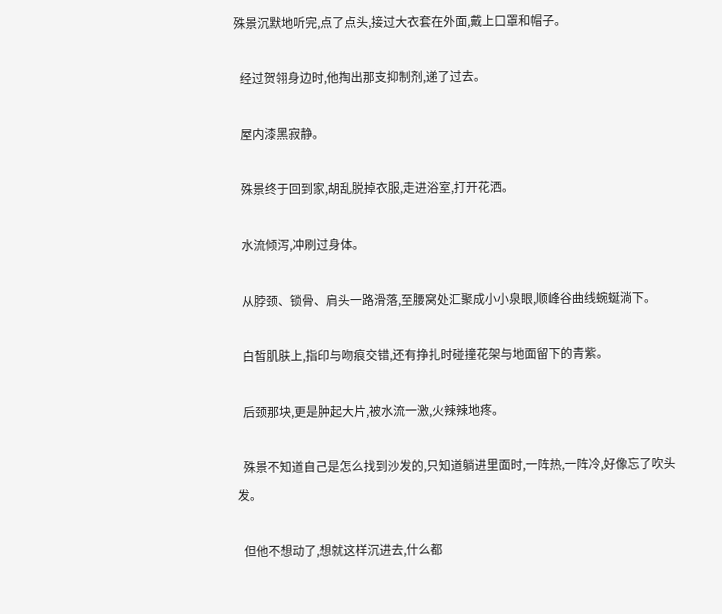殊景沉默地听完,点了点头,接过大衣套在外面,戴上口罩和帽子。

  经过贺翎身边时,他掏出那支抑制剂,递了过去。

  屋内漆黑寂静。

  殊景终于回到家,胡乱脱掉衣服,走进浴室,打开花洒。

  水流倾泻,冲刷过身体。

  从脖颈、锁骨、肩头一路滑落,至腰窝处汇聚成小小泉眼,顺峰谷曲线蜿蜒淌下。

  白皙肌肤上,指印与吻痕交错,还有挣扎时碰撞花架与地面留下的青紫。

  后颈那块,更是肿起大片,被水流一激,火辣辣地疼。

  殊景不知道自己是怎么找到沙发的,只知道躺进里面时,一阵热,一阵冷,好像忘了吹头发。

  但他不想动了,想就这样沉进去,什么都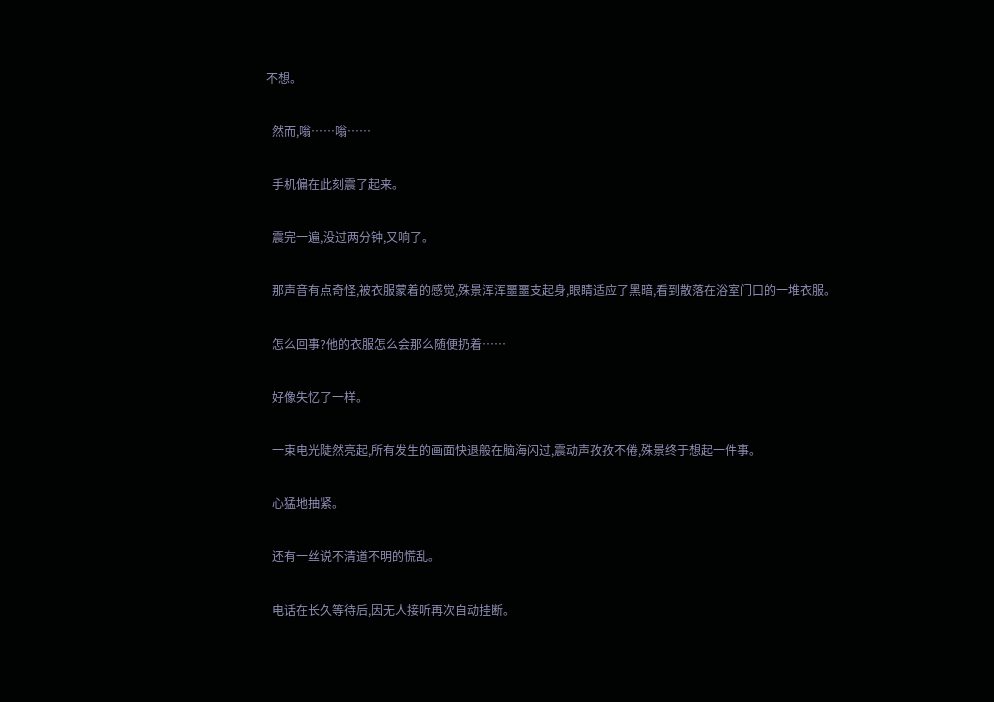不想。

  然而,嗡……嗡……

  手机偏在此刻震了起来。

  震完一遍,没过两分钟,又响了。

  那声音有点奇怪,被衣服蒙着的感觉,殊景浑浑噩噩支起身,眼睛适应了黑暗,看到散落在浴室门口的一堆衣服。

  怎么回事?他的衣服怎么会那么随便扔着……

  好像失忆了一样。

  一束电光陡然亮起,所有发生的画面快退般在脑海闪过,震动声孜孜不倦,殊景终于想起一件事。

  心猛地抽紧。

  还有一丝说不清道不明的慌乱。

  电话在长久等待后,因无人接听再次自动挂断。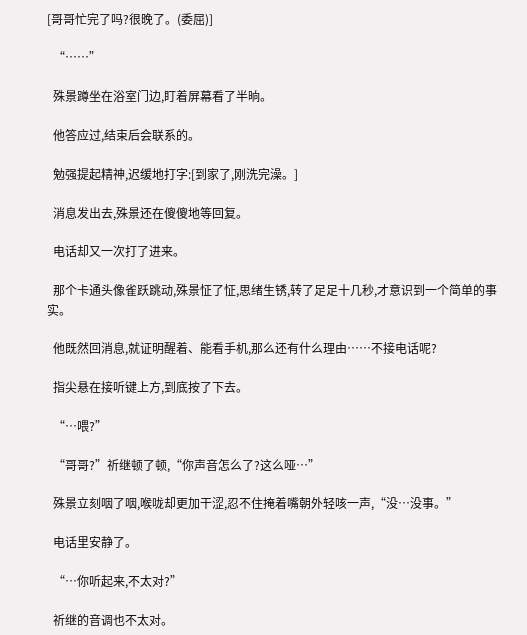[哥哥忙完了吗?很晚了。(委屈)]

  “……”

  殊景蹲坐在浴室门边,盯着屏幕看了半晌。

  他答应过,结束后会联系的。

  勉强提起精神,迟缓地打字:[到家了,刚洗完澡。]

  消息发出去,殊景还在傻傻地等回复。

  电话却又一次打了进来。

  那个卡通头像雀跃跳动,殊景怔了怔,思绪生锈,转了足足十几秒,才意识到一个简单的事实。

  他既然回消息,就证明醒着、能看手机,那么还有什么理由……不接电话呢?

  指尖悬在接听键上方,到底按了下去。

  “…喂?”

  “哥哥?”祈继顿了顿,“你声音怎么了?这么哑…”

  殊景立刻咽了咽,喉咙却更加干涩,忍不住掩着嘴朝外轻咳一声,“没…没事。”

  电话里安静了。

  “…你听起来,不太对?”

  祈继的音调也不太对。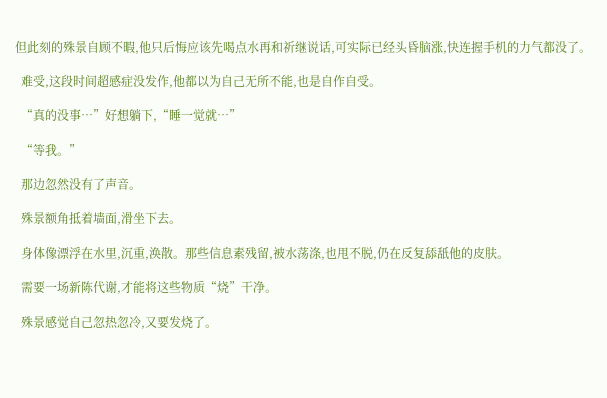但此刻的殊景自顾不暇,他只后悔应该先喝点水再和祈继说话,可实际已经头昏脑涨,快连握手机的力气都没了。

  难受,这段时间超感症没发作,他都以为自己无所不能,也是自作自受。

  “真的没事…”好想躺下,“睡一觉就…”

  “等我。”

  那边忽然没有了声音。

  殊景额角抵着墙面,滑坐下去。

  身体像漂浮在水里,沉重,涣散。那些信息素残留,被水荡涤,也甩不脱,仍在反复舔舐他的皮肤。

  需要一场新陈代谢,才能将这些物质“烧”干净。

  殊景感觉自己忽热忽冷,又要发烧了。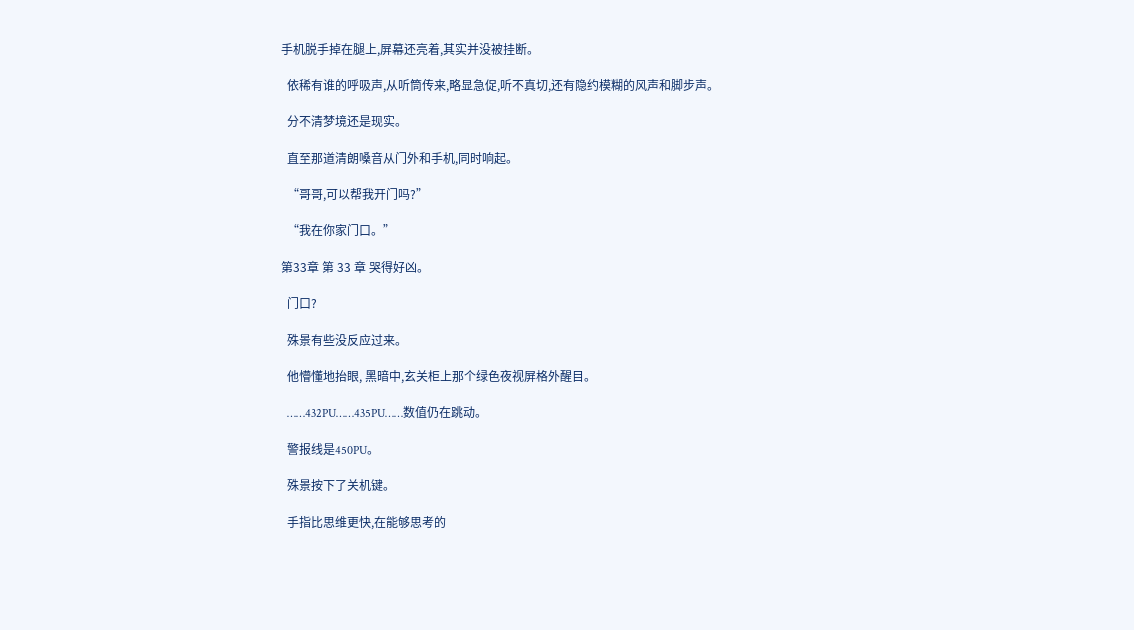手机脱手掉在腿上,屏幕还亮着,其实并没被挂断。

  依稀有谁的呼吸声,从听筒传来,略显急促,听不真切,还有隐约模糊的风声和脚步声。

  分不清梦境还是现实。

  直至那道清朗嗓音从门外和手机,同时响起。

  “哥哥,可以帮我开门吗?”

  “我在你家门口。”

第33章 第 33 章 哭得好凶。

  门口?

  殊景有些没反应过来。

  他懵懂地抬眼, 黑暗中,玄关柜上那个绿色夜视屏格外醒目。

  ……432PU……435PU……数值仍在跳动。

  警报线是450PU。

  殊景按下了关机键。

  手指比思维更快,在能够思考的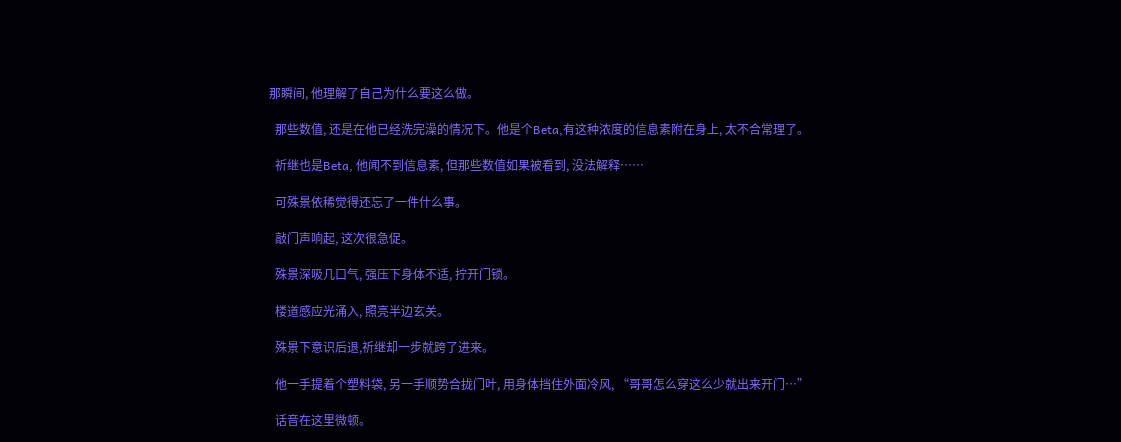那瞬间, 他理解了自己为什么要这么做。

  那些数值, 还是在他已经洗完澡的情况下。他是个Beta,有这种浓度的信息素附在身上, 太不合常理了。

  祈继也是Beta, 他闻不到信息素, 但那些数值如果被看到, 没法解释……

  可殊景依稀觉得还忘了一件什么事。

  敲门声响起, 这次很急促。

  殊景深吸几口气, 强压下身体不适, 拧开门锁。

  楼道感应光涌入, 照亮半边玄关。

  殊景下意识后退,祈继却一步就跨了进来。

  他一手提着个塑料袋, 另一手顺势合拢门叶, 用身体挡住外面冷风, “哥哥怎么穿这么少就出来开门…”

  话音在这里微顿。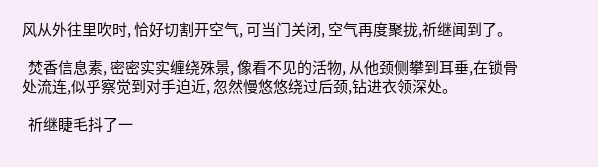风从外往里吹时, 恰好切割开空气, 可当门关闭, 空气再度聚拢,祈继闻到了。

  焚香信息素, 密密实实缠绕殊景, 像看不见的活物, 从他颈侧攀到耳垂,在锁骨处流连,似乎察觉到对手迫近, 忽然慢悠悠绕过后颈,钻进衣领深处。

  祈继睫毛抖了一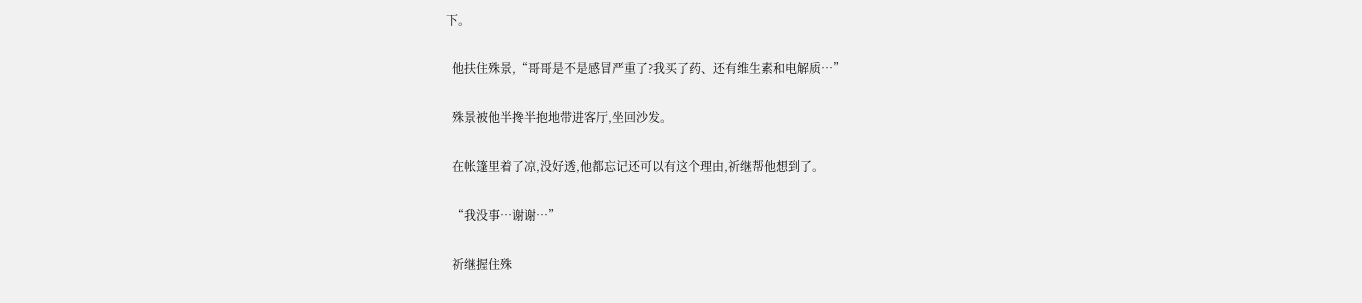下。

  他扶住殊景,“哥哥是不是感冒严重了?我买了药、还有维生素和电解质…”

  殊景被他半搀半抱地带进客厅,坐回沙发。

  在帐篷里着了凉,没好透,他都忘记还可以有这个理由,祈继帮他想到了。

  “我没事…谢谢…”

  祈继握住殊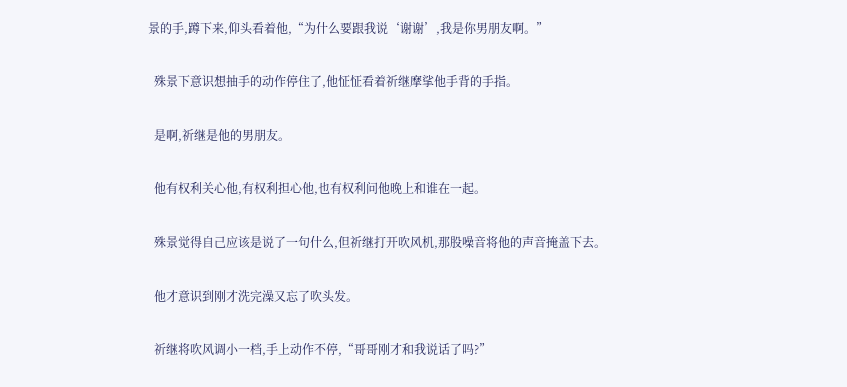景的手,蹲下来,仰头看着他,“为什么要跟我说‘谢谢’,我是你男朋友啊。”

  殊景下意识想抽手的动作停住了,他怔怔看着祈继摩挲他手背的手指。

  是啊,祈继是他的男朋友。

  他有权利关心他,有权利担心他,也有权利问他晚上和谁在一起。

  殊景觉得自己应该是说了一句什么,但祈继打开吹风机,那股噪音将他的声音掩盖下去。

  他才意识到刚才洗完澡又忘了吹头发。

  祈继将吹风调小一档,手上动作不停,“哥哥刚才和我说话了吗?”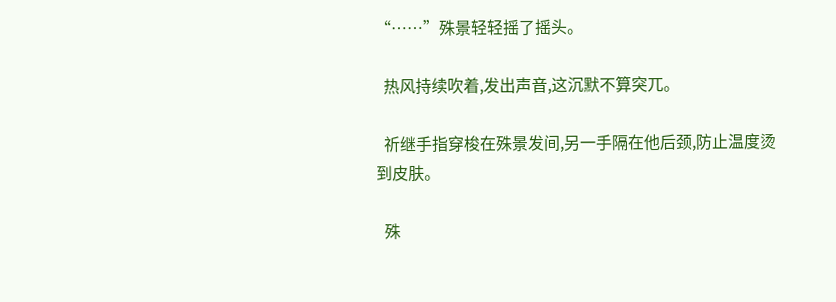“……”殊景轻轻摇了摇头。

  热风持续吹着,发出声音,这沉默不算突兀。

  祈继手指穿梭在殊景发间,另一手隔在他后颈,防止温度烫到皮肤。

  殊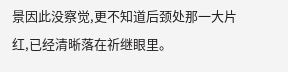景因此没察觉,更不知道后颈处那一大片红,已经清晰落在祈继眼里。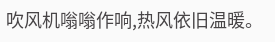吹风机嗡嗡作响,热风依旧温暖。